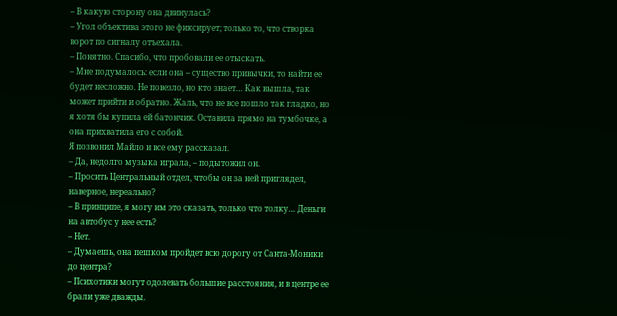– В какую сторону она двинулась?
– Угол объектива этого не фиксирует; только то, что створка ворот по сигналу отъехала.
– Понятно. Спасибо, что пробовали ее отыскать.
– Мне подумалось: если она – существо привычки, то найти ее будет несложно. Не повезло, но кто знает… Как вышла, так может прийти и обратно. Жаль, что не все пошло так гладко, но я хотя бы купила ей батончик. Оставила прямо на тумбочке, а она прихватила его с собой.
Я позвонил Майло и все ему рассказал.
– Да, недолго музыка играла, – подытожил он.
– Просить Центральный отдел, чтобы он за ней приглядел, наверное, нереально?
– В принципе, я могу им это сказать, только что толку… Деньги на автобус у нее есть?
– Нет.
– Думаешь, она пешком пройдет всю дорогу от Санта-Моники до центра?
– Психотики могут одолевать большие расстояния, и в центре ее брали уже дважды.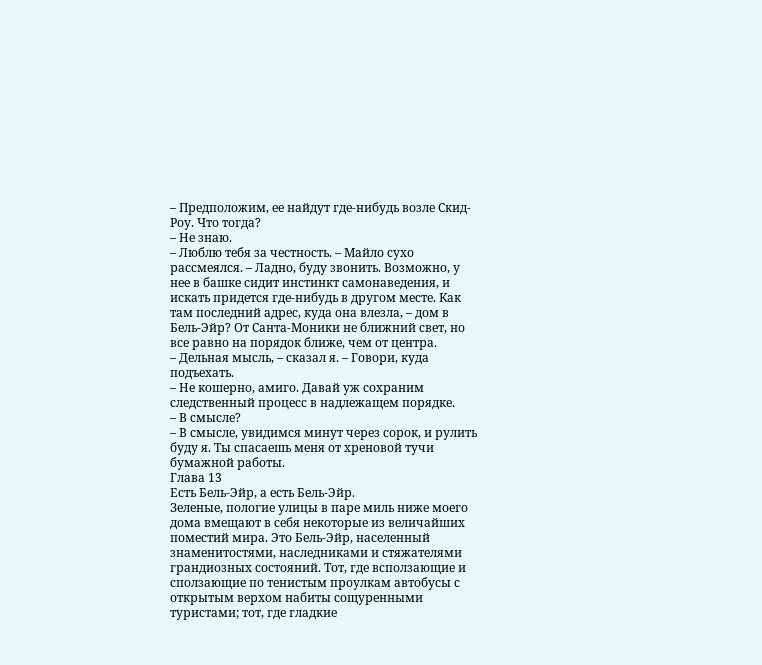– Предположим, ее найдут где-нибудь возле Скид-Роу. Что тогда?
– Не знаю.
– Люблю тебя за честность. – Майло сухо рассмеялся. – Ладно, буду звонить. Возможно, у нее в башке сидит инстинкт самонаведения, и искать придется где-нибудь в другом месте. Как там последний адрес, куда она влезла, – дом в Бель-Эйр? От Санта-Моники не ближний свет, но все равно на порядок ближе, чем от центра.
– Дельная мысль, – сказал я. – Говори, куда подъехать.
– Не кошерно, амиго. Давай уж сохраним следственный процесс в надлежащем порядке.
– В смысле?
– В смысле, увидимся минут через сорок, и рулить буду я. Ты спасаешь меня от хреновой тучи бумажной работы.
Глава 13
Есть Бель-Эйр, а есть Бель-Эйр.
Зеленые, пологие улицы в паре миль ниже моего дома вмещают в себя некоторые из величайших поместий мира. Это Бель-Эйр, населенный знаменитостями, наследниками и стяжателями грандиозных состояний. Тот, где всползающие и сползающие по тенистым проулкам автобусы с открытым верхом набиты сощуренными туристами; тот, где гладкие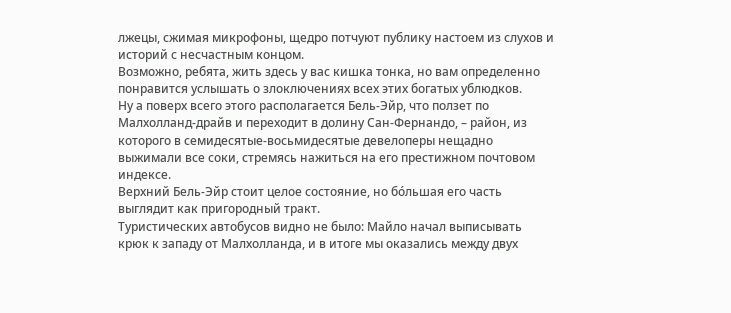лжецы, сжимая микрофоны, щедро потчуют публику настоем из слухов и историй с несчастным концом.
Возможно, ребята, жить здесь у вас кишка тонка, но вам определенно понравится услышать о злоключениях всех этих богатых ублюдков.
Ну а поверх всего этого располагается Бель-Эйр, что ползет по Малхолланд-драйв и переходит в долину Сан-Фернандо, – район, из которого в семидесятые-восьмидесятые девелоперы нещадно выжимали все соки, стремясь нажиться на его престижном почтовом индексе.
Верхний Бель-Эйр стоит целое состояние, но бо́льшая его часть выглядит как пригородный тракт.
Туристических автобусов видно не было: Майло начал выписывать крюк к западу от Малхолланда, и в итоге мы оказались между двух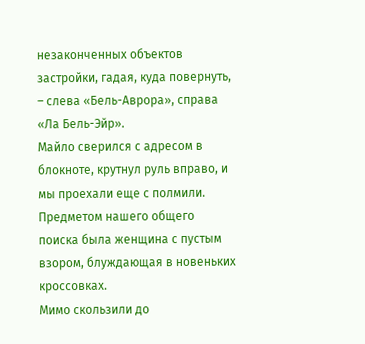незаконченных объектов застройки, гадая, куда повернуть, – слева «Бель-Аврора», справа «Ла Бель-Эйр».
Майло сверился с адресом в блокноте, крутнул руль вправо, и мы проехали еще с полмили. Предметом нашего общего поиска была женщина с пустым взором, блуждающая в новеньких кроссовках.
Мимо скользили до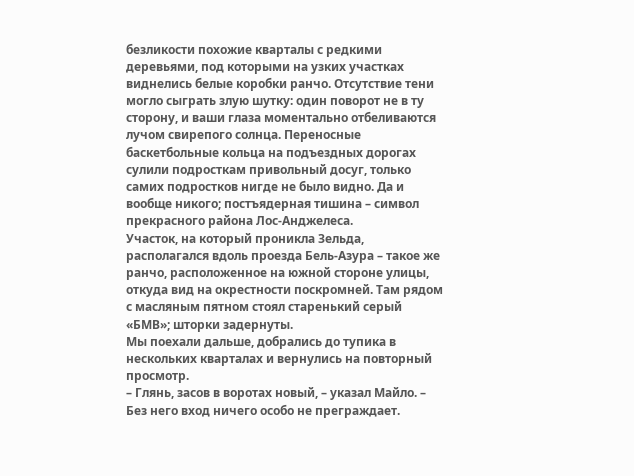безликости похожие кварталы с редкими деревьями, под которыми на узких участках виднелись белые коробки ранчо. Отсутствие тени могло сыграть злую шутку: один поворот не в ту сторону, и ваши глаза моментально отбеливаются лучом свирепого солнца. Переносные баскетбольные кольца на подъездных дорогах сулили подросткам привольный досуг, только самих подростков нигде не было видно. Да и вообще никого; постъядерная тишина – символ прекрасного района Лос-Анджелеса.
Участок, на который проникла Зельда, располагался вдоль проезда Бель-Азура – такое же ранчо, расположенное на южной стороне улицы, откуда вид на окрестности поскромней. Там рядом с масляным пятном стоял старенький серый «БМВ»; шторки задернуты.
Мы поехали дальше, добрались до тупика в нескольких кварталах и вернулись на повторный просмотр.
– Глянь, засов в воротах новый, – указал Майло. – Без него вход ничего особо не преграждает.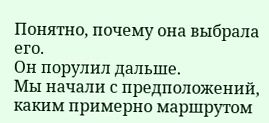Понятно, почему она выбрала его.
Он порулил дальше.
Мы начали с предположений, каким примерно маршрутом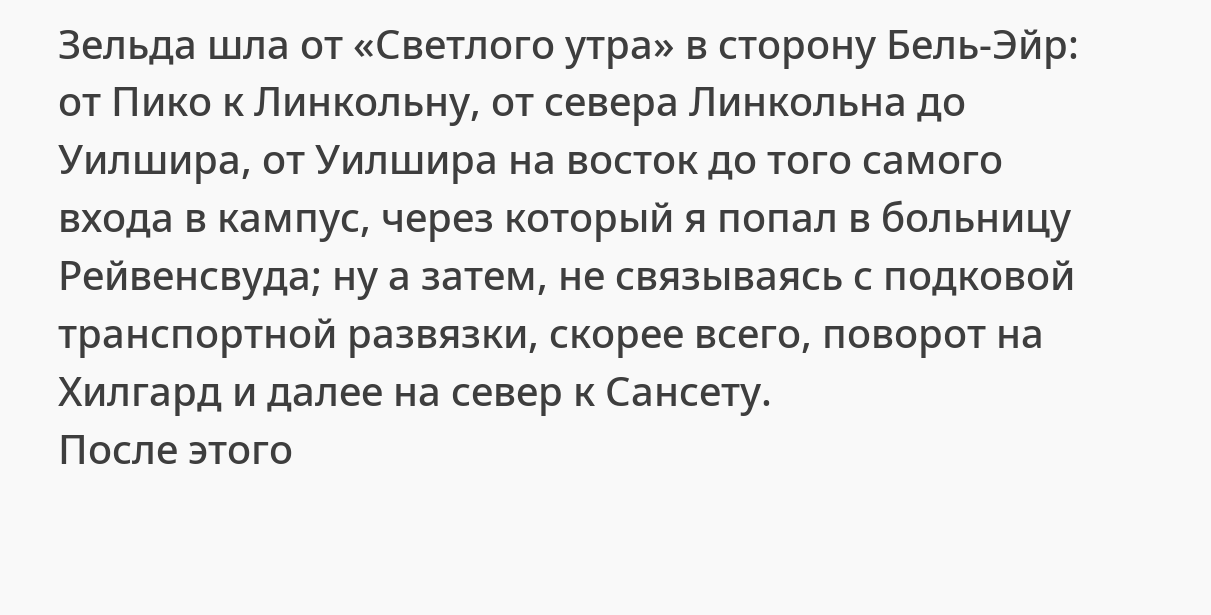Зельда шла от «Светлого утра» в сторону Бель-Эйр: от Пико к Линкольну, от севера Линкольна до Уилшира, от Уилшира на восток до того самого входа в кампус, через который я попал в больницу Рейвенсвуда; ну а затем, не связываясь с подковой транспортной развязки, скорее всего, поворот на Хилгард и далее на север к Сансету.
После этого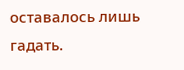оставалось лишь гадать.